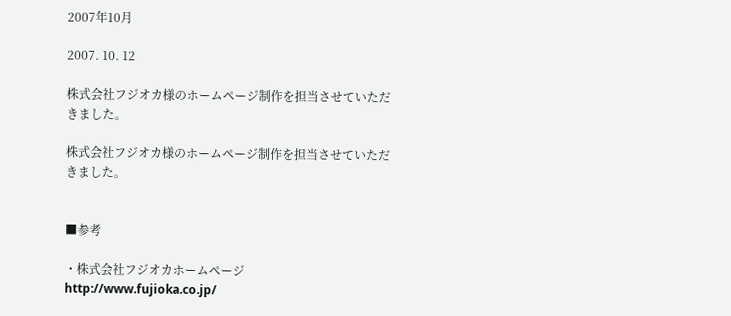2007年10月

2007. 10. 12

株式会社フジオカ様のホームページ制作を担当させていただきました。

株式会社フジオカ様のホームページ制作を担当させていただきました。


■参考

・株式会社フジオカホームページ
http://www.fujioka.co.jp/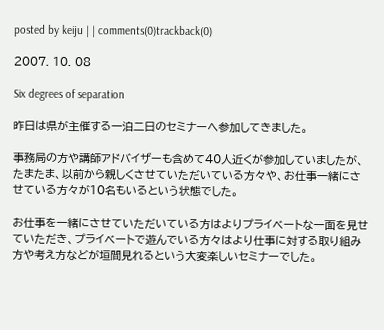posted by keiju | | comments(0)trackback(0)

2007. 10. 08

Six degrees of separation

昨日は県が主催する一泊二日のセミナーへ参加してきました。

事務局の方や講師アドバイザーも含めて40人近くが参加していましたが、たまたま、以前から親しくさせていただいている方々や、お仕事一緒にさせている方々が10名もいるという状態でした。

お仕事を一緒にさせていただいている方はよりプライベートな一面を見せていただき、プライベートで遊んでいる方々はより仕事に対する取り組み方や考え方などが垣間見れるという大変楽しいセミナーでした。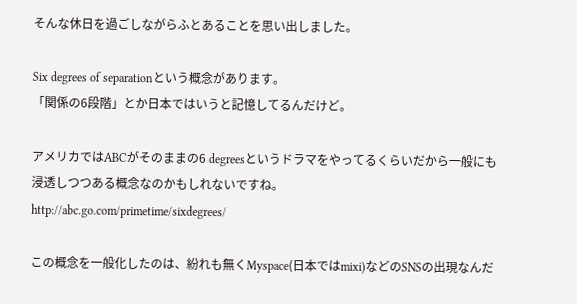そんな休日を過ごしながらふとあることを思い出しました。

Six degrees of separationという概念があります。
「関係の6段階」とか日本ではいうと記憶してるんだけど。

アメリカではABCがそのままの6 degreesというドラマをやってるくらいだから一般にも浸透しつつある概念なのかもしれないですね。
http://abc.go.com/primetime/sixdegrees/

この概念を一般化したのは、紛れも無くMyspace(日本ではmixi)などのSNSの出現なんだ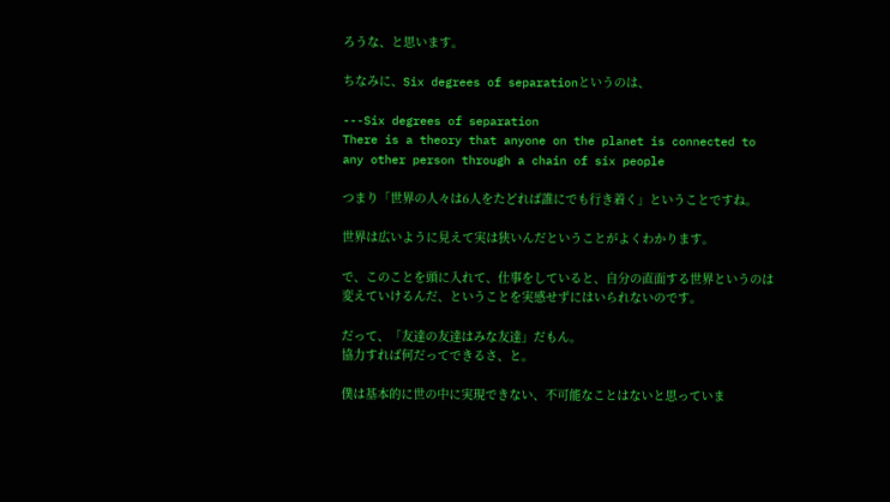ろうな、と思います。

ちなみに、Six degrees of separationというのは、

---Six degrees of separation
There is a theory that anyone on the planet is connected to any other person through a chain of six people

つまり「世界の人々は6人をたどれば誰にでも行き着く」ということですね。

世界は広いように見えて実は狭いんだということがよくわかります。

で、このことを頭に入れて、仕事をしていると、自分の直面する世界というのは変えていけるんだ、ということを実感せずにはいられないのです。

だって、「友達の友達はみな友達」だもん。
協力すれば何だってできるさ、と。

僕は基本的に世の中に実現できない、不可能なことはないと思っていま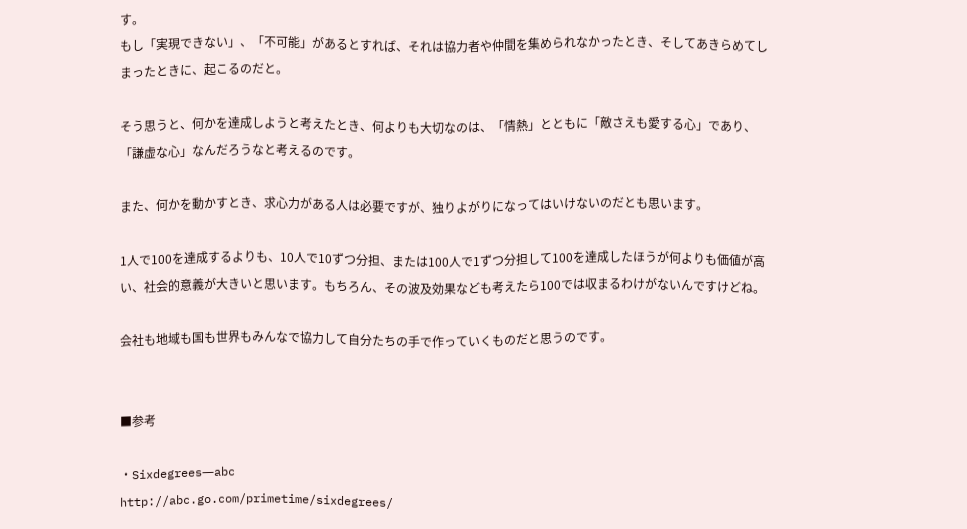す。
もし「実現できない」、「不可能」があるとすれば、それは協力者や仲間を集められなかったとき、そしてあきらめてしまったときに、起こるのだと。

そう思うと、何かを達成しようと考えたとき、何よりも大切なのは、「情熱」とともに「敵さえも愛する心」であり、「謙虚な心」なんだろうなと考えるのです。

また、何かを動かすとき、求心力がある人は必要ですが、独りよがりになってはいけないのだとも思います。

1人で100を達成するよりも、10人で10ずつ分担、または100人で1ずつ分担して100を達成したほうが何よりも価値が高い、社会的意義が大きいと思います。もちろん、その波及効果なども考えたら100では収まるわけがないんですけどね。

会社も地域も国も世界もみんなで協力して自分たちの手で作っていくものだと思うのです。


■参考

・Sixdegrees―abc
http://abc.go.com/primetime/sixdegrees/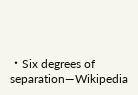・Six degrees of separation―Wikipedia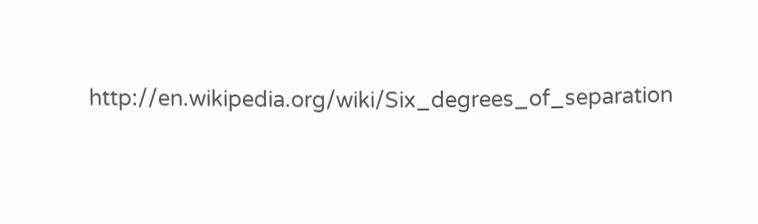http://en.wikipedia.org/wiki/Six_degrees_of_separation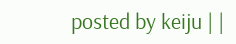posted by keiju | |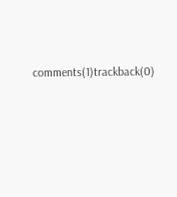comments(1)trackback(0)